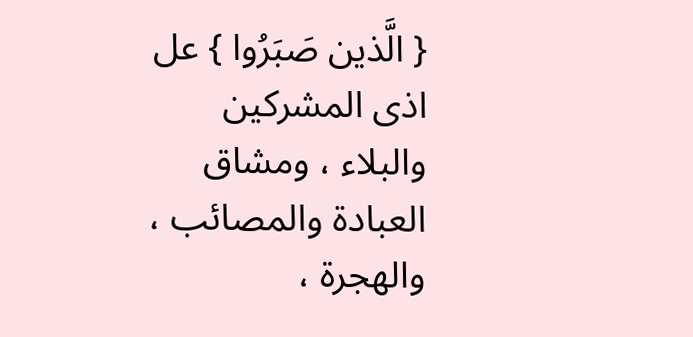{ الَّذين صَبَرُوا } عل اذى المشركين والبلاء ، ومشاق العبادة والمصائب ، والهجرة ،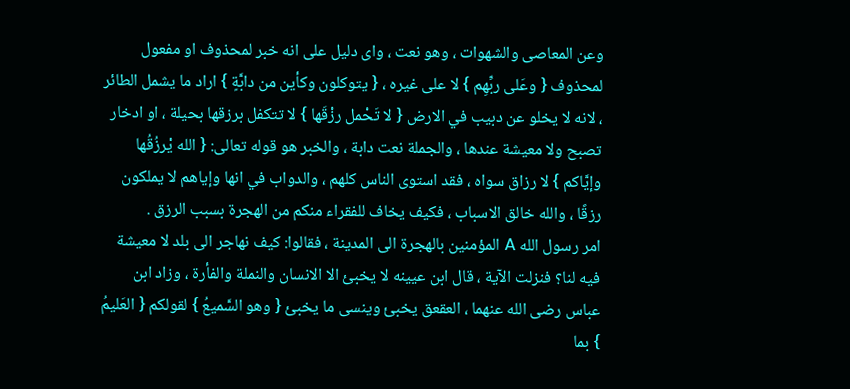وعن المعاصى والشهوات ، وهو نعت ، واى دليل على انه خبر لمحذوف او مفعول لمحذوف { وعَلى ربِّهِم } لا على غيره ، { يتوكلون وكأين من دابَّةٍ } اراد ما يشمل الطائر ، لانه لا يخلو عن دبيب في الارض { لا تَحْمل رزْقَها } لا تتكفل برزقها بحيلة ، او ادخار تصبح ولا معيشة عندها ، والجملة نعت دابة ، والخبر هو قوله تعالى: { الله يْرزُقُها وإيَّاكم } لا رزاق سواه ، فقد استوى الناس كلهم ، والدواب في انها وإياهم لا يملكون رزقًا ، والله خالق الاسباب ، فكيف يخاف للفقراء منكم من الهجرة بسبب الرزق .
امر رسول الله A المؤمنين بالهجرة الى المدينة ، فقالوا: كيف نهاجر الى بلد لا معيشة فيه لنا؟ فنزلت الآية ، قال ابن عيينه لا يخبئ الا الانسان والنملة والفأرة ، وزاد ابن عباس رضى الله عنهما ، العقعق يخبئ وينسى ما يخبئ { وهو السَّميعُ } لقولكم { العَليمُ } بما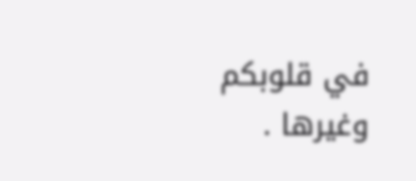في قلوبكم وغيرها .